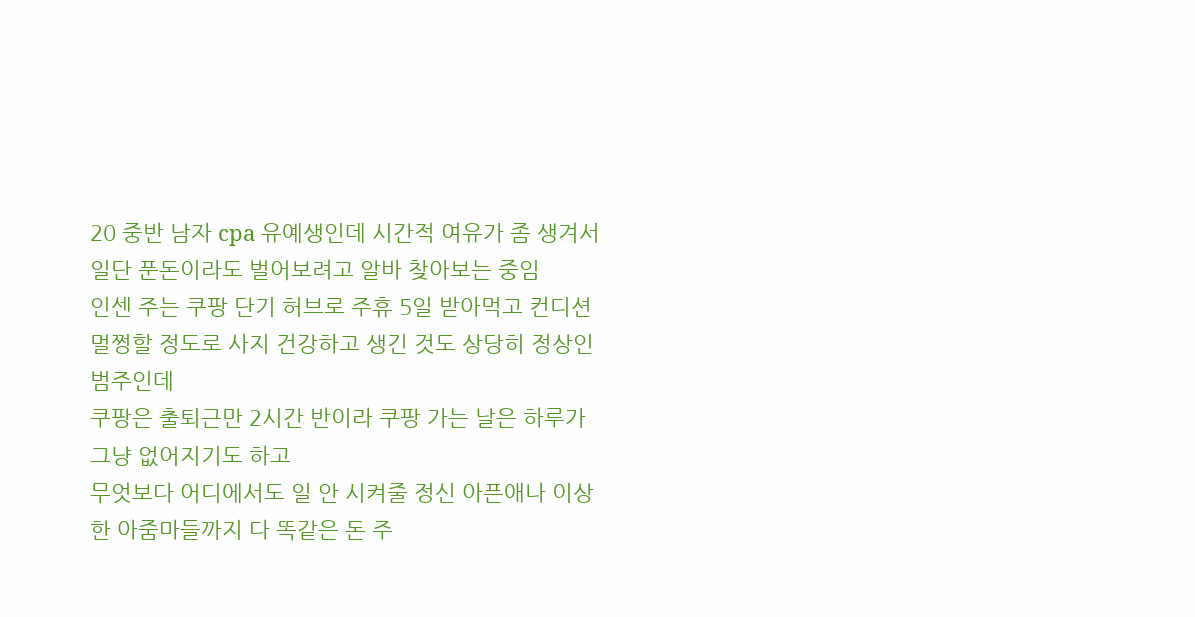20 중반 남자 cpa 유예생인데 시간적 여유가 좀 생겨서 일단 푼돈이라도 벌어보려고 알바 찾아보는 중임
인센 주는 쿠팡 단기 허브로 주휴 5일 받아먹고 컨디션 멀쩡할 정도로 사지 건강하고 생긴 것도 상당히 정상인 범주인데
쿠팡은 출퇴근만 2시간 반이라 쿠팡 가는 날은 하루가 그냥 없어지기도 하고
무엇보다 어디에서도 일 안 시켜줄 정신 아픈애나 이상한 아줌마들까지 다 똑같은 돈 주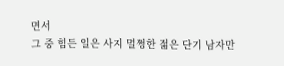면서
그 중 힘든 일은 사지 멀쩡한 젊은 단기 남자만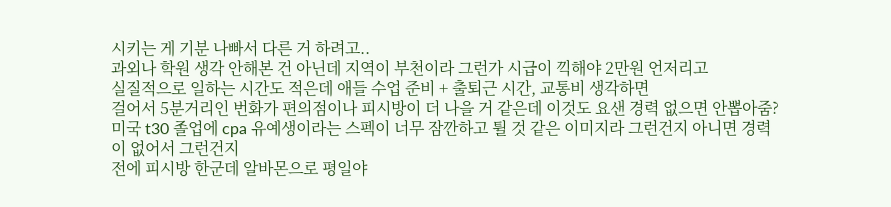시키는 게 기분 나빠서 다른 거 하려고..
과외나 학원 생각 안해본 건 아닌데 지역이 부천이라 그런가 시급이 끽해야 2만원 언저리고
실질적으로 일하는 시간도 적은데 애들 수업 준비 + 출퇴근 시간, 교통비 생각하면
걸어서 5분거리인 번화가 편의점이나 피시방이 더 나을 거 같은데 이것도 요샌 경력 없으면 안뽑아줌?
미국 t30 졸업에 cpa 유예생이라는 스펙이 너무 잠깐하고 튈 것 같은 이미지라 그런건지 아니면 경력이 없어서 그런건지
전에 피시방 한군데 알바몬으로 평일야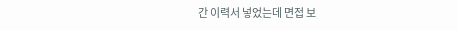간 이력서 넣었는데 면접 보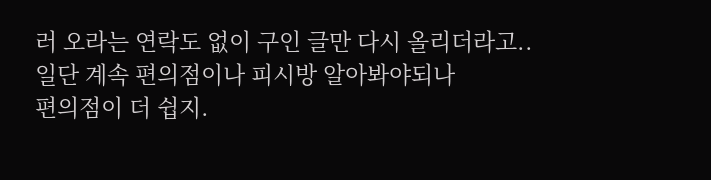러 오라는 연락도 없이 구인 글만 다시 올리더라고..
일단 계속 편의점이나 피시방 알아봐야되나
편의점이 더 쉽지.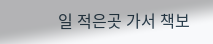일 적은곳 가서 책보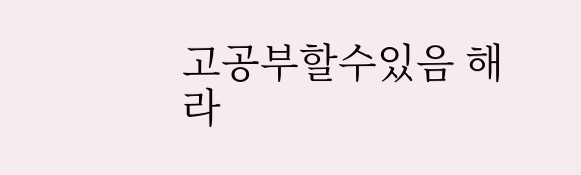고공부할수있음 해라